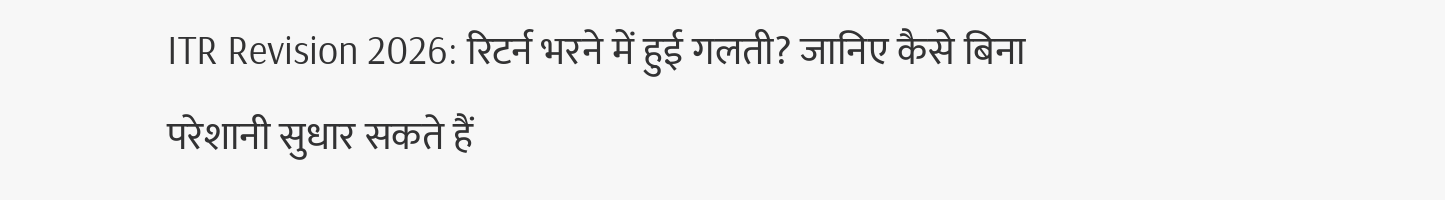ITR Revision 2026: रिटर्न भरने में हुई गलती? जानिए कैसे बिना परेशानी सुधार सकते हैं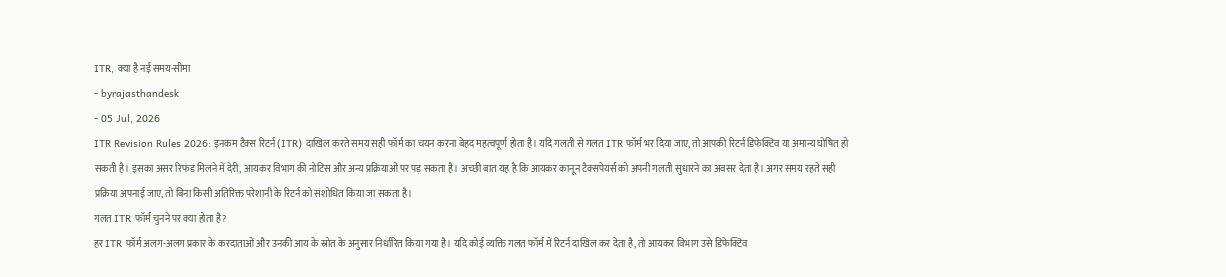ITR, क्या है नई समय-सीमा
- byrajasthandesk
- 05 Jul, 2026
ITR Revision Rules 2026: इनकम टैक्स रिटर्न (ITR) दाखिल करते समय सही फॉर्म का चयन करना बेहद महत्वपूर्ण होता है। यदि गलती से गलत ITR फॉर्म भर दिया जाए, तो आपकी रिटर्न डिफेक्टिव या अमान्य घोषित हो सकती है। इसका असर रिफंड मिलने में देरी, आयकर विभाग की नोटिस और अन्य प्रक्रियाओं पर पड़ सकता है। अच्छी बात यह है कि आयकर कानून टैक्सपेयर्स को अपनी गलती सुधारने का अवसर देता है। अगर समय रहते सही प्रक्रिया अपनाई जाए, तो बिना किसी अतिरिक्त परेशानी के रिटर्न को संशोधित किया जा सकता है।
गलत ITR फॉर्म चुनने पर क्या होता है?
हर ITR फॉर्म अलग-अलग प्रकार के करदाताओं और उनकी आय के स्रोत के अनुसार निर्धारित किया गया है। यदि कोई व्यक्ति गलत फॉर्म में रिटर्न दाखिल कर देता है, तो आयकर विभाग उसे डिफेक्टिव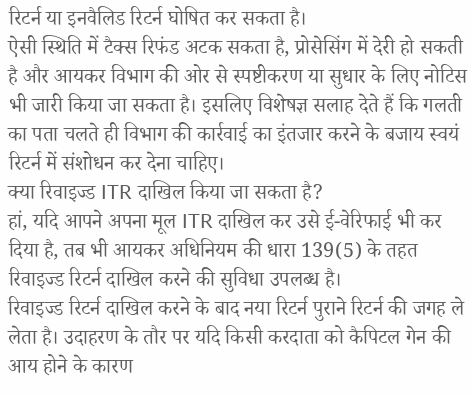रिटर्न या इनवैलिड रिटर्न घोषित कर सकता है।
ऐसी स्थिति में टैक्स रिफंड अटक सकता है, प्रोसेसिंग में देरी हो सकती है और आयकर विभाग की ओर से स्पष्टीकरण या सुधार के लिए नोटिस भी जारी किया जा सकता है। इसलिए विशेषज्ञ सलाह देते हैं कि गलती का पता चलते ही विभाग की कार्रवाई का इंतजार करने के बजाय स्वयं रिटर्न में संशोधन कर देना चाहिए।
क्या रिवाइज्ड ITR दाखिल किया जा सकता है?
हां, यदि आपने अपना मूल ITR दाखिल कर उसे ई-वेरिफाई भी कर दिया है, तब भी आयकर अधिनियम की धारा 139(5) के तहत रिवाइज्ड रिटर्न दाखिल करने की सुविधा उपलब्ध है।
रिवाइज्ड रिटर्न दाखिल करने के बाद नया रिटर्न पुराने रिटर्न की जगह ले लेता है। उदाहरण के तौर पर यदि किसी करदाता को कैपिटल गेन की आय होने के कारण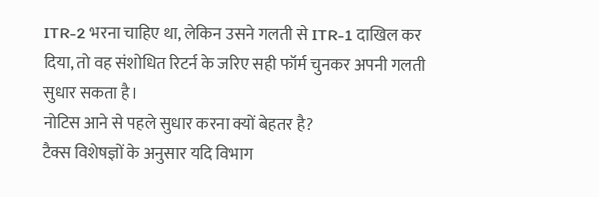ITR-2 भरना चाहिए था, लेकिन उसने गलती से ITR-1 दाखिल कर दिया, तो वह संशोधित रिटर्न के जरिए सही फॉर्म चुनकर अपनी गलती सुधार सकता है।
नोटिस आने से पहले सुधार करना क्यों बेहतर है?
टैक्स विशेषज्ञों के अनुसार यदि विभाग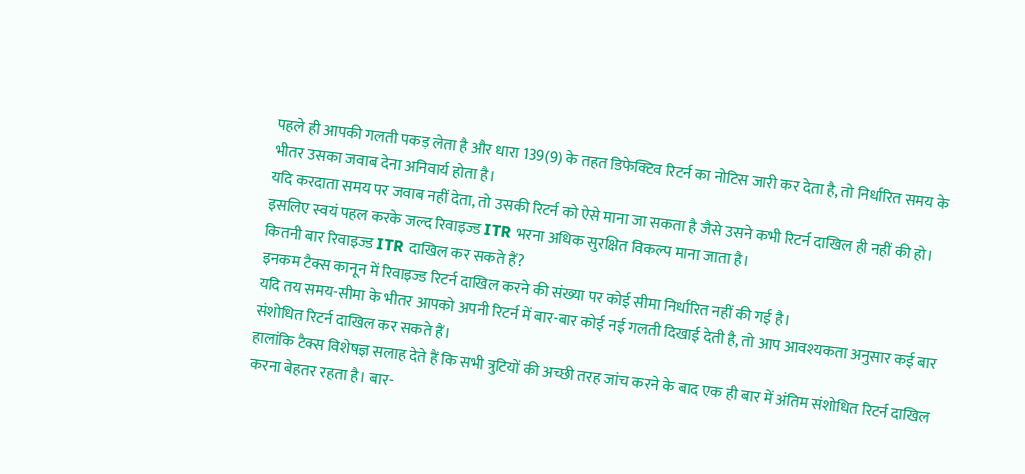पहले ही आपकी गलती पकड़ लेता है और धारा 139(9) के तहत डिफेक्टिव रिटर्न का नोटिस जारी कर देता है, तो निर्धारित समय के भीतर उसका जवाब देना अनिवार्य होता है।
यदि करदाता समय पर जवाब नहीं देता, तो उसकी रिटर्न को ऐसे माना जा सकता है जैसे उसने कभी रिटर्न दाखिल ही नहीं की हो। इसलिए स्वयं पहल करके जल्द रिवाइज्ड ITR भरना अधिक सुरक्षित विकल्प माना जाता है।
कितनी बार रिवाइज्ड ITR दाखिल कर सकते हैं?
इनकम टैक्स कानून में रिवाइज्ड रिटर्न दाखिल करने की संख्या पर कोई सीमा निर्धारित नहीं की गई है।
यदि तय समय-सीमा के भीतर आपको अपनी रिटर्न में बार-बार कोई नई गलती दिखाई देती है, तो आप आवश्यकता अनुसार कई बार संशोधित रिटर्न दाखिल कर सकते हैं।
हालांकि टैक्स विशेषज्ञ सलाह देते हैं कि सभी त्रुटियों की अच्छी तरह जांच करने के बाद एक ही बार में अंतिम संशोधित रिटर्न दाखिल करना बेहतर रहता है। बार-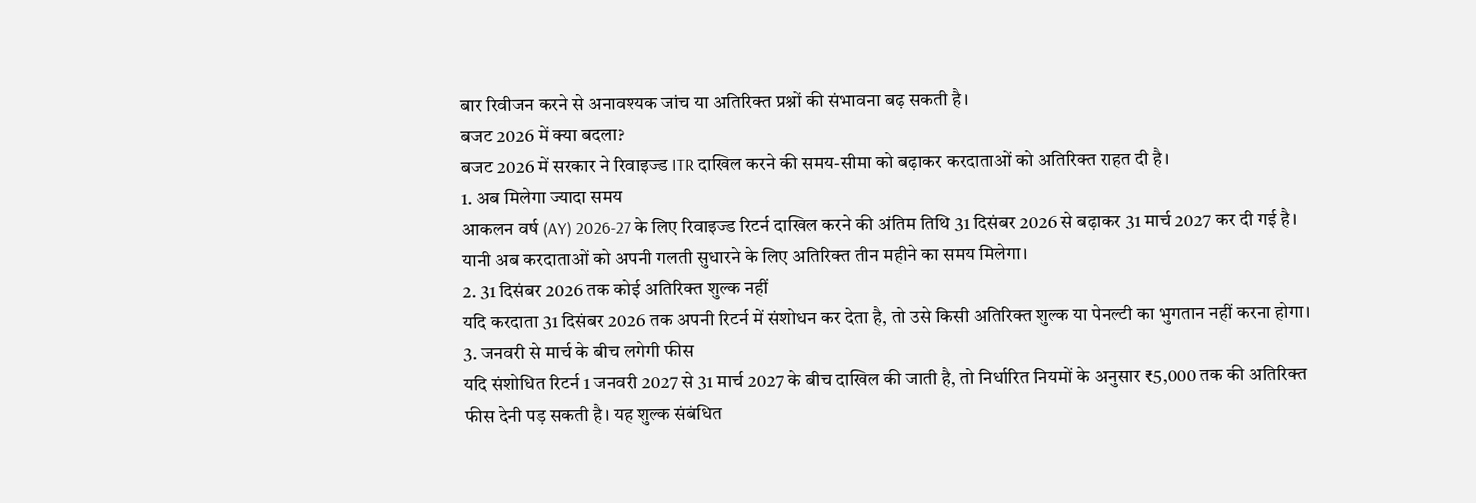बार रिवीजन करने से अनावश्यक जांच या अतिरिक्त प्रश्नों की संभावना बढ़ सकती है।
बजट 2026 में क्या बदला?
बजट 2026 में सरकार ने रिवाइज्ड ITR दाखिल करने की समय-सीमा को बढ़ाकर करदाताओं को अतिरिक्त राहत दी है।
1. अब मिलेगा ज्यादा समय
आकलन वर्ष (AY) 2026-27 के लिए रिवाइज्ड रिटर्न दाखिल करने की अंतिम तिथि 31 दिसंबर 2026 से बढ़ाकर 31 मार्च 2027 कर दी गई है। यानी अब करदाताओं को अपनी गलती सुधारने के लिए अतिरिक्त तीन महीने का समय मिलेगा।
2. 31 दिसंबर 2026 तक कोई अतिरिक्त शुल्क नहीं
यदि करदाता 31 दिसंबर 2026 तक अपनी रिटर्न में संशोधन कर देता है, तो उसे किसी अतिरिक्त शुल्क या पेनल्टी का भुगतान नहीं करना होगा।
3. जनवरी से मार्च के बीच लगेगी फीस
यदि संशोधित रिटर्न 1 जनवरी 2027 से 31 मार्च 2027 के बीच दाखिल की जाती है, तो निर्धारित नियमों के अनुसार ₹5,000 तक की अतिरिक्त फीस देनी पड़ सकती है। यह शुल्क संबंधित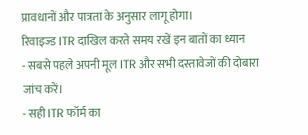प्रावधानों और पात्रता के अनुसार लागू होगा।
रिवाइज्ड ITR दाखिल करते समय रखें इन बातों का ध्यान
- सबसे पहले अपनी मूल ITR और सभी दस्तावेजों की दोबारा जांच करें।
- सही ITR फॉर्म का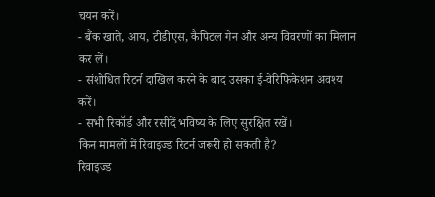चयन करें।
- बैंक खाते, आय, टीडीएस, कैपिटल गेन और अन्य विवरणों का मिलान कर लें।
- संशोधित रिटर्न दाखिल करने के बाद उसका ई-वेरिफिकेशन अवश्य करें।
- सभी रिकॉर्ड और रसीदें भविष्य के लिए सुरक्षित रखें।
किन मामलों में रिवाइज्ड रिटर्न जरूरी हो सकती है?
रिवाइज्ड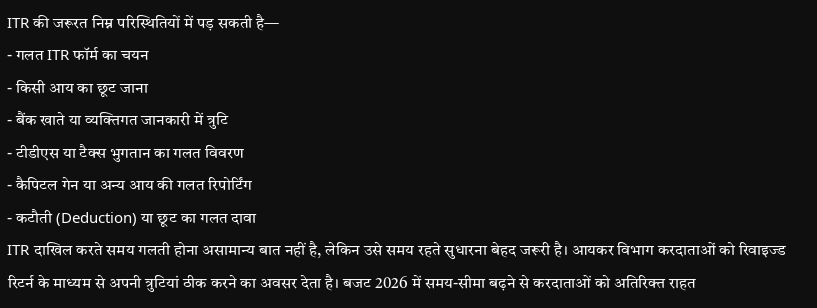ITR की जरूरत निम्न परिस्थितियों में पड़ सकती है—
- गलत ITR फॉर्म का चयन
- किसी आय का छूट जाना
- बैंक खाते या व्यक्तिगत जानकारी में त्रुटि
- टीडीएस या टैक्स भुगतान का गलत विवरण
- कैपिटल गेन या अन्य आय की गलत रिपोर्टिंग
- कटौती (Deduction) या छूट का गलत दावा
ITR दाखिल करते समय गलती होना असामान्य बात नहीं है, लेकिन उसे समय रहते सुधारना बेहद जरूरी है। आयकर विभाग करदाताओं को रिवाइज्ड रिटर्न के माध्यम से अपनी त्रुटियां ठीक करने का अवसर देता है। बजट 2026 में समय-सीमा बढ़ने से करदाताओं को अतिरिक्त राहत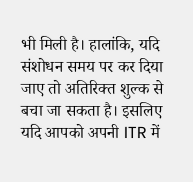भी मिली है। हालांकि, यदि संशोधन समय पर कर दिया जाए तो अतिरिक्त शुल्क से बचा जा सकता है। इसलिए यदि आपको अपनी ITR में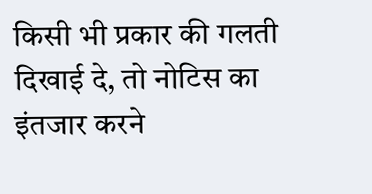किसी भी प्रकार की गलती दिखाई दे, तो नोटिस का इंतजार करने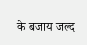के बजाय जल्द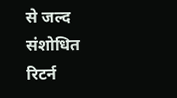से जल्द संशोधित रिटर्न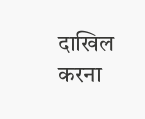दाखिल करना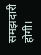समझदारी होगी।